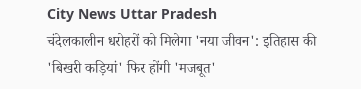City News Uttar Pradesh
चंदेलकालीन धरोहरों को मिलेगा 'नया जीवन': इतिहास की 'बिखरी कड़ियां' फिर होंगी 'मजबूत'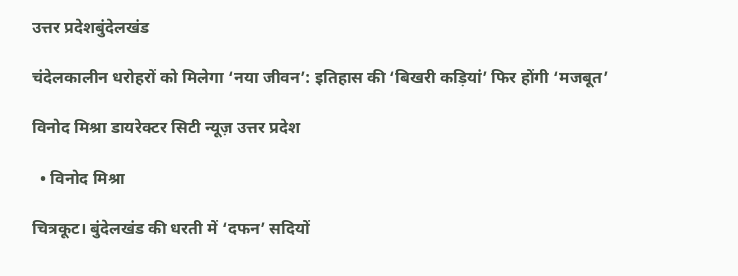उत्तर प्रदेशबुंदेलखंड

चंदेलकालीन धरोहरों को मिलेगा ‘नया जीवन’: इतिहास की ‘बिखरी कड़ियां’ फिर होंगी ‘मजबूत’

विनोद मिश्रा डायरेक्टर सिटी न्यूज़ उत्तर प्रदेश

  • विनोद मिश्रा

चित्रकूट। बुंदेलखंड की धरती में ‘दफन’ सदियों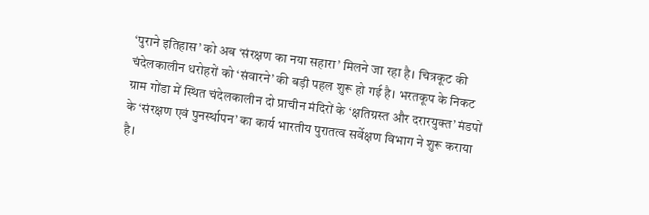‘पुराने इतिहास’ को अब ‘संरक्षण का नया सहारा’ मिलने जा रहा है। चित्रकूट की चंदेलकालीन धरोहरों को ‘संवारने’ की बड़ी पहल शुरू हो गई है। भरतकूप के निकट ग्राम गोंडा में स्थित चंदेलकालीन दो प्राचीन मंदिरों के ‘क्षतिग्रस्त और दरारयुक्त’ मंडपों के ‘संरक्षण एवं पुनर्स्थापन’ का कार्य भारतीय पुरातत्व सर्वेक्षण विभाग ने शुरू कराया है।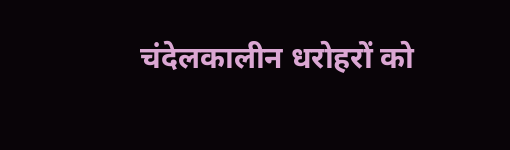चंदेलकालीन धरोहरों को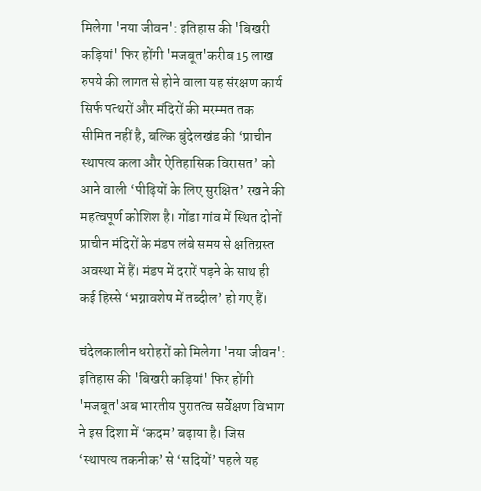मिलेगा 'नया जीवन': इतिहास की 'बिखरी कड़ियां' फिर होंगी 'मजबूत'करीब 15 लाख रुपये की लागत से होने वाला यह संरक्षण कार्य सिर्फ पत्थरों और मंदिरों की मरम्मत तक सीमित नहीं है, बल्कि बुंदेलखंड की ‘प्राचीन स्थापत्य कला और ऐतिहासिक विरासत’ को आने वाली ‘पीढ़ियों के लिए सुरक्षित’ रखने की महत्वपूर्ण कोशिश है। गोंडा गांव में स्थित दोनों प्राचीन मंदिरों के मंडप लंबे समय से क्षतिग्रस्त अवस्था में हैं। मंडप में दरारें पड़ने के साथ ही कई हिस्से ‘भग्नावशेष में तब्दील’ हो गए हैं।

चंदेलकालीन धरोहरों को मिलेगा 'नया जीवन': इतिहास की 'बिखरी कड़ियां' फिर होंगी 'मजबूत'अब भारतीय पुरातत्व सर्वेक्षण विभाग ने इस दिशा में ‘कदम’ बढ़ाया है। जिस ‘स्थापत्य तकनीक’ से ‘सदियों’ पहले यह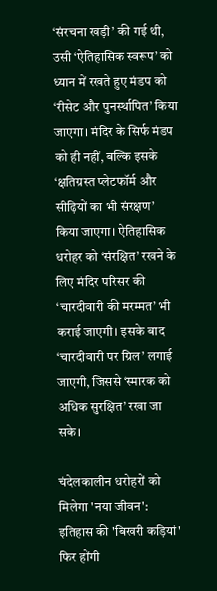‘संरचना खड़ी’ की गई थी, उसी ‘ऐतिहासिक स्वरूप’ को ध्यान में रखते हुए मंडप को ‘रीसेट और पुनर्स्थापित’ किया जाएगा। मंदिर के सिर्फ मंडप को ही नहीं, बल्कि इसके ‘क्षतिग्रस्त प्लेटफॉर्म और सीढ़ियों का भी संरक्षण’ किया जाएगा। ऐतिहासिक धरोहर को ‘संरक्षित’ रखने के लिए मंदिर परिसर की ‘चारदीवारी की मरम्मत’ भी कराई जाएगी। इसके बाद ‘चारदीवारी पर ग्रिल’ लगाई जाएगी, जिससे ‘स्मारक को अधिक सुरक्षित’ रखा जा सके।

चंदेलकालीन धरोहरों को मिलेगा 'नया जीवन': इतिहास की 'बिखरी कड़ियां' फिर होंगी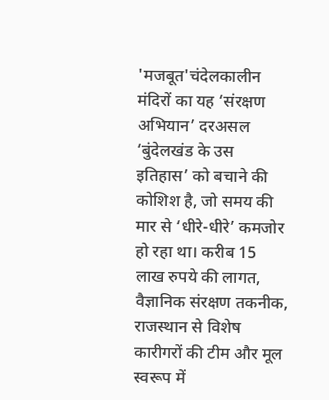'मजबूत'चंदेलकालीन मंदिरों का यह ‘संरक्षण अभियान’ दरअसल ‘बुंदेलखंड के उस इतिहास’ को बचाने की कोशिश है, जो समय की मार से ‘धीरे-धीरे’ कमजोर हो रहा था। करीब 15 लाख रुपये की लागत, वैज्ञानिक संरक्षण तकनीक, राजस्थान से विशेष कारीगरों की टीम और मूल स्वरूप में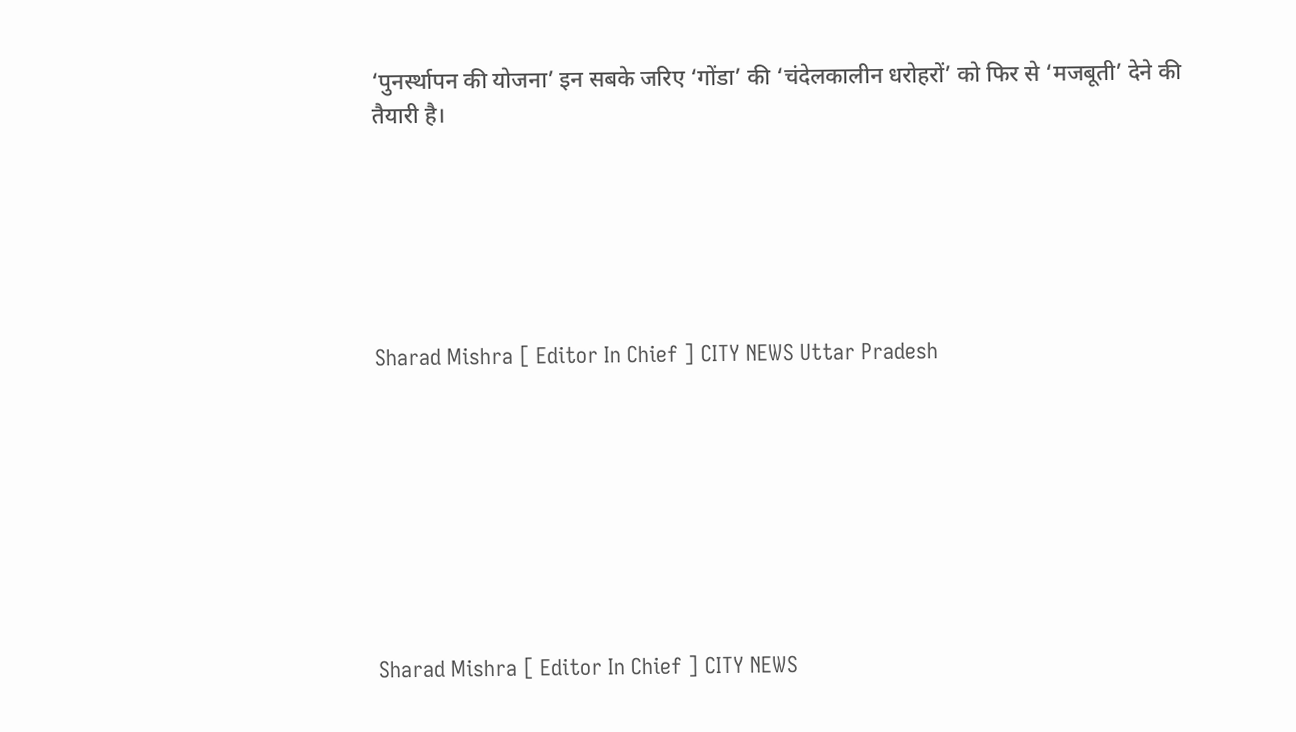‘पुनर्स्थापन की योजना’ इन सबके जरिए ‘गोंडा’ की ‘चंदेलकालीन धरोहरों’ को फिर से ‘मजबूती’ देने की तैयारी है।






Sharad Mishra [ Editor In Chief ] CITY NEWS Uttar Pradesh








Sharad Mishra [ Editor In Chief ] CITY NEWS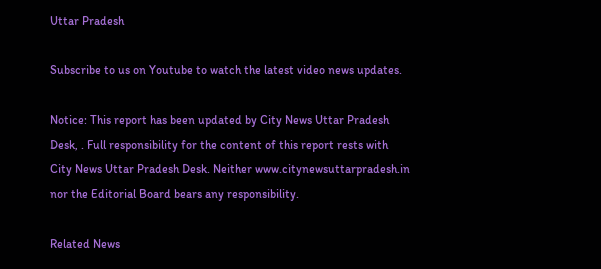Uttar Pradesh

Subscribe to us on Youtube to watch the latest video news updates.

Notice: This report has been updated by City News Uttar Pradesh Desk, . Full responsibility for the content of this report rests with City News Uttar Pradesh Desk. Neither www.citynewsuttarpradesh.in nor the Editorial Board bears any responsibility.

Related News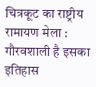चित्रकूट का राष्ट्रीय रामायण मेला : गौरवशाली है इसका इतिहास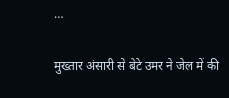…

मुख्तार अंसारी से बेटे उमर ने जेल में की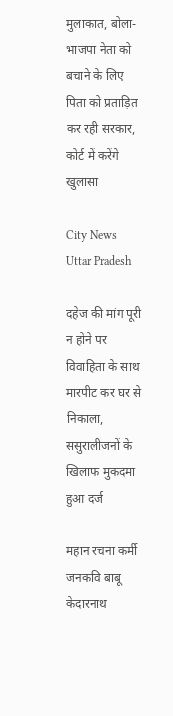मुलाकात, बोला- भाजपा नेता को बचाने के लिए पिता को प्रताड़ित कर रही सरकार, कोर्ट में करेंगे खुलासा

City News Uttar Pradesh

दहेज की मांग पूरी न होने पर विवाहिता के साथ मारपीट कर घर से निकाला, ससुरालीजनों के खिलाफ मुकदमा हुआ दर्ज

महान रचना कर्मी जनकवि बाबू केदारनाथ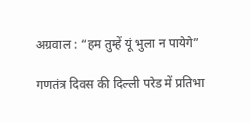अग्रवाल : “हम तुम्हें यूं भुला न पायेगे”

गणतंत्र दिवस की दिल्ली परेड में प्रतिभा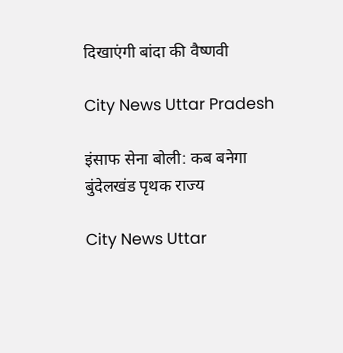दिखाएंगी बांदा की वैष्णवी

City News Uttar Pradesh

इंसाफ सेना बोली: कब बनेगा बुंदेलखंड पृथक राज्य

City News Uttar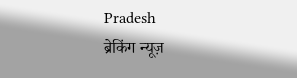Pradesh
ब्रेकिंग न्यूज़